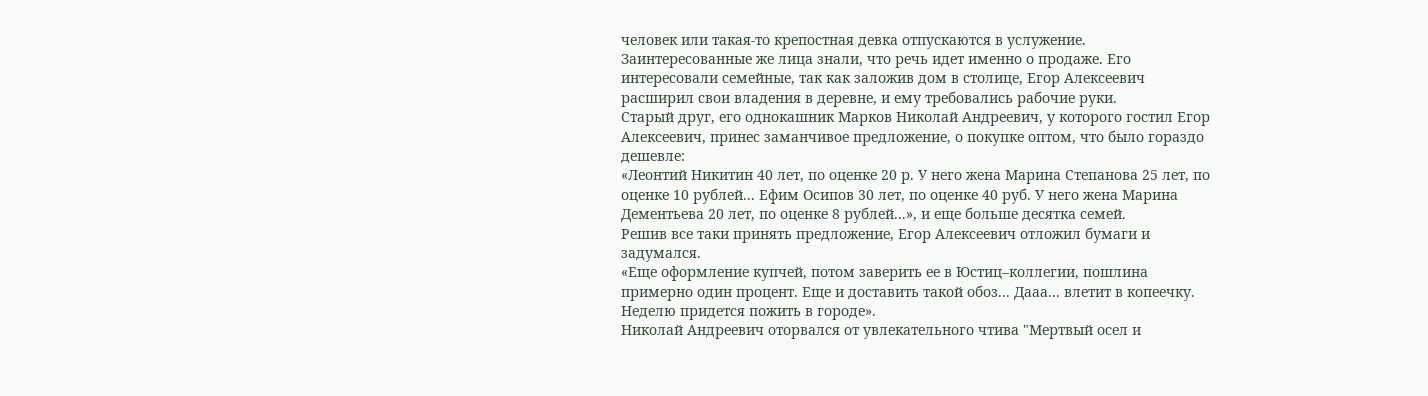человек или такая-то крепостная девка отпускаются в услужение. Заинтересованные же лица знали, что речь идет именно о продаже. Его интересовали семейные, так как заложив дом в столице, Егор Алексеевич расширил свои владения в деревне, и ему требовались рабочие руки.
Старый друг, его однокашник Марков Николай Андреевич, у которого гостил Егор Алексеевич, принес заманчивое предложение, о покупке оптом, что было гораздо дешевле:
«Леонтий Никитин 40 лет, по оценке 20 р. У него жена Марина Степанова 25 лет, по оценке 10 рублей... Ефим Осипов 30 лет, по оценке 40 руб. У него жена Марина Дементьева 20 лет, по оценке 8 рублей...», и еще больше десятка семей.
Решив все таки принять предложение, Егор Алексеевич отложил бумаги и задумался.
«Еще оформление купчей, потом заверить ее в Юстиц–коллегии, пошлина примерно один процент. Еще и доставить такой обоз... Дааа... влетит в копеечку. Неделю придется пожить в городе».
Николай Андреевич оторвался от увлекательного чтива "Мертвый осел и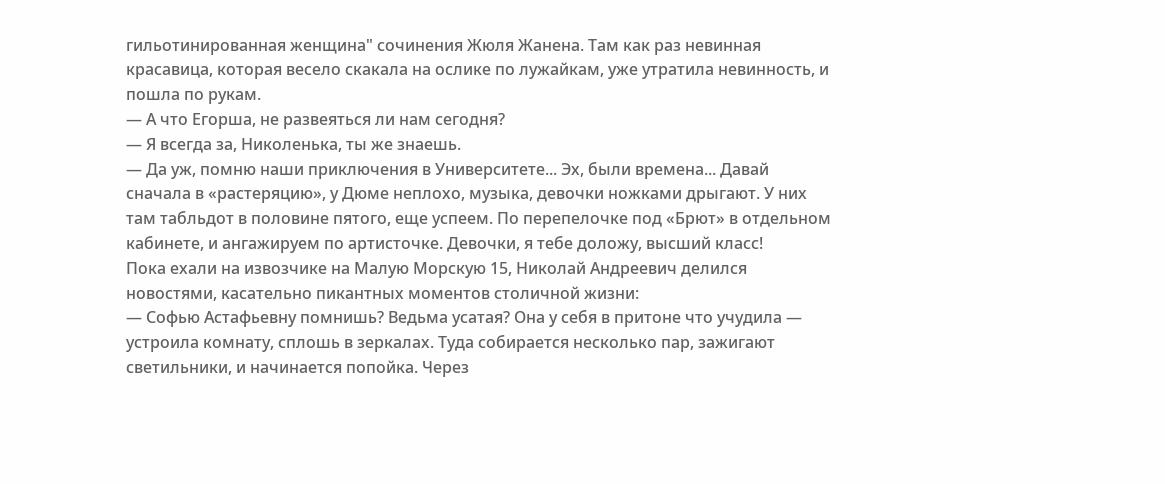гильотинированная женщина" сочинения Жюля Жанена. Там как раз невинная красавица, которая весело скакала на ослике по лужайкам, уже утратила невинность, и пошла по рукам.
— А что Егорша, не развеяться ли нам сегодня?
— Я всегда за, Николенька, ты же знаешь.
— Да уж, помню наши приключения в Университете... Эх, были времена... Давай сначала в «растеряцию», у Дюме неплохо, музыка, девочки ножками дрыгают. У них там табльдот в половине пятого, еще успеем. По перепелочке под «Брют» в отдельном кабинете, и ангажируем по артисточке. Девочки, я тебе доложу, высший класс!
Пока ехали на извозчике на Малую Морскую 15, Николай Андреевич делился новостями, касательно пикантных моментов столичной жизни:
— Софью Астафьевну помнишь? Ведьма усатая? Она у себя в притоне что учудила — устроила комнату, сплошь в зеркалах. Туда собирается несколько пар, зажигают светильники, и начинается попойка. Через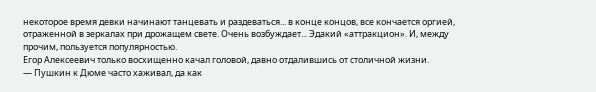некоторое время девки начинают танцевать и раздеваться... в конце концов, все кончается оргией, отраженной в зеркалах при дрожащем свете. Очень возбуждает... Эдакий «аттракцион». И, между прочим, пользуется популярностью.
Егор Алексеевич только восхищенно качал головой, давно отдалившись от столичной жизни.
— Пушкин к Дюме часто хаживал, да как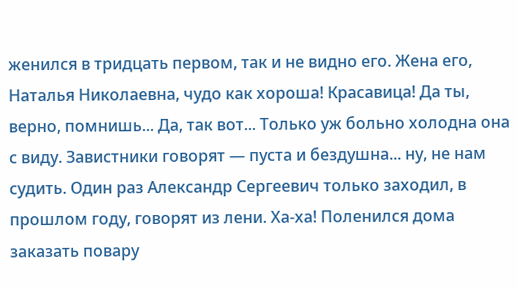женился в тридцать первом, так и не видно его. Жена его, Наталья Николаевна, чудо как хороша! Красавица! Да ты, верно, помнишь... Да, так вот... Только уж больно холодна она с виду. Завистники говорят — пуста и бездушна... ну, не нам судить. Один раз Александр Сергеевич только заходил, в прошлом году, говорят из лени. Ха-ха! Поленился дома заказать повару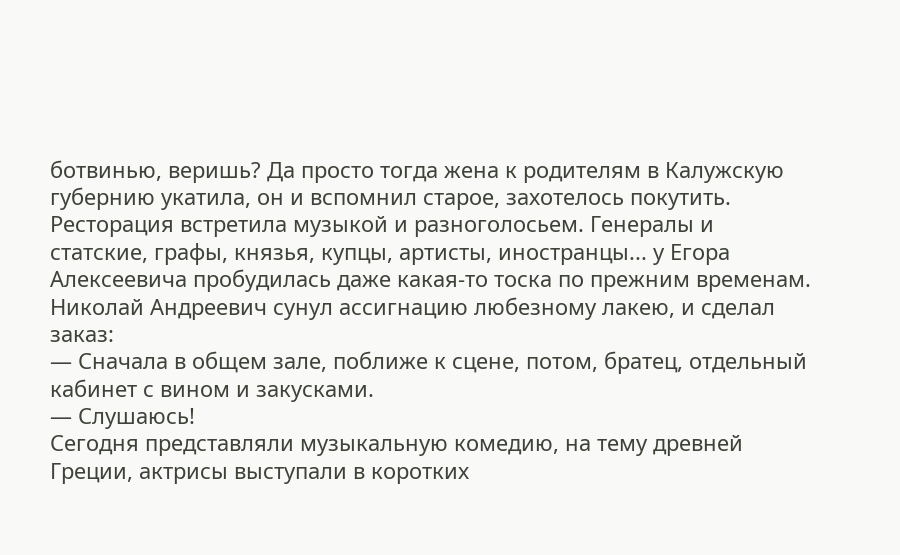ботвинью, веришь? Да просто тогда жена к родителям в Калужскую губернию укатила, он и вспомнил старое, захотелось покутить.
Ресторация встретила музыкой и разноголосьем. Генералы и статские, графы, князья, купцы, артисты, иностранцы... у Егора Алексеевича пробудилась даже какая-то тоска по прежним временам.
Николай Андреевич сунул ассигнацию любезному лакею, и сделал заказ:
— Сначала в общем зале, поближе к сцене, потом, братец, отдельный кабинет с вином и закусками.
— Слушаюсь!
Сегодня представляли музыкальную комедию, на тему древней Греции, актрисы выступали в коротких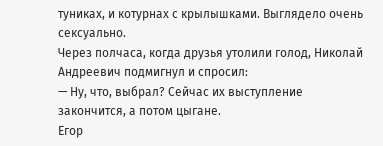туниках, и котурнах с крылышками. Выглядело очень сексуально.
Через полчаса, когда друзья утолили голод, Николай Андреевич подмигнул и спросил:
— Ну, что, выбрал? Сейчас их выступление закончится, а потом цыгане.
Егор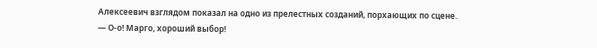Алексеевич взглядом показал на одно из прелестных созданий, порхающих по сцене.
— О-о! Марго, хороший выбор!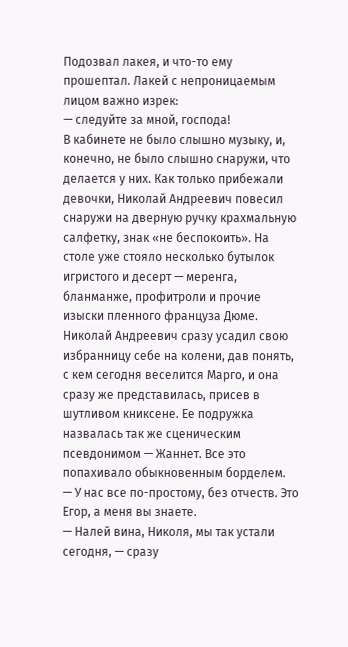Подозвал лакея, и что-то ему прошептал. Лакей с непроницаемым лицом важно изрек:
— следуйте за мной, господа!
В кабинете не было слышно музыку, и, конечно, не было слышно снаружи, что делается у них. Как только прибежали девочки, Николай Андреевич повесил снаружи на дверную ручку крахмальную салфетку, знак «не беспокоить». На столе уже стояло несколько бутылок игристого и десерт — меренга, бланманже, профитроли и прочие изыски пленного француза Дюме.
Николай Андреевич сразу усадил свою избранницу себе на колени, дав понять, с кем сегодня веселится Марго, и она сразу же представилась, присев в шутливом книксене. Ее подружка назвалась так же сценическим псевдонимом — Жаннет. Все это попахивало обыкновенным борделем.
— У нас все по-простому, без отчеств. Это Егор, а меня вы знаете.
— Налей вина, Николя, мы так устали сегодня, — сразу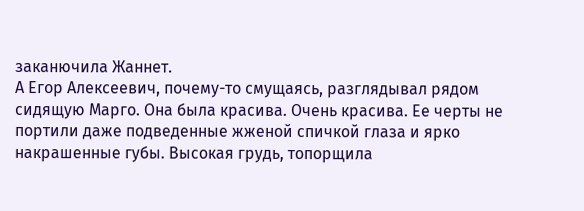заканючила Жаннет.
А Егор Алексеевич, почему-то смущаясь, разглядывал рядом сидящую Марго. Она была красива. Очень красива. Ее черты не портили даже подведенные жженой спичкой глаза и ярко накрашенные губы. Высокая грудь, топорщила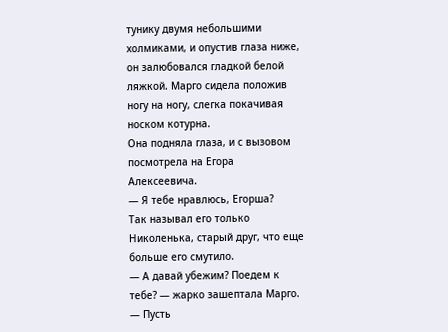тунику двумя небольшими холмиками, и опустив глаза ниже, он залюбовался гладкой белой ляжкой. Марго сидела положив ногу на ногу, слегка покачивая носком котурна.
Она подняла глаза, и с вызовом посмотрела на Егора Алексеевича.
— Я тебе нравлюсь, Егорша?
Так называл его только Николенька, старый друг, что еще больше его смутило.
— А давай убежим? Поедем к тебе? — жарко зашептала Марго. — Пусть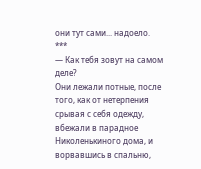они тут сами... надоело.
***
— Как тебя зовут на самом деле?
Они лежали потные, после того, как от нетерпения срывая с себя одежду, вбежали в парадное Николенькиного дома, и ворвавшись в спальню,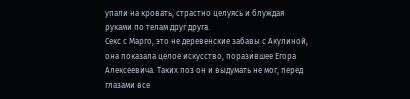упали на кровать, страстно целуясь и блуждая руками по телам друг друга.
Секс с Марго, это не деревенские забавы с Акулиной, она показала целое искусство, поразившее Егора Алексеевича. Таких поз он и выдумать не мог, перед глазами все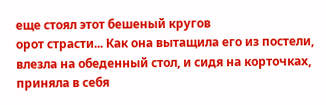еще стоял этот бешеный кругов
орот страсти... Как она вытащила его из постели, влезла на обеденный стол, и сидя на корточках, приняла в себя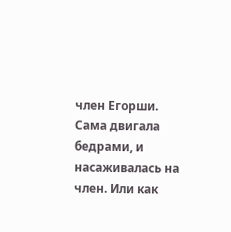член Егорши. Сама двигала бедрами, и насаживалась на член. Или как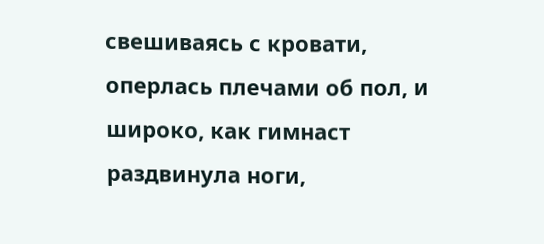свешиваясь с кровати, оперлась плечами об пол, и широко, как гимнаст раздвинула ноги,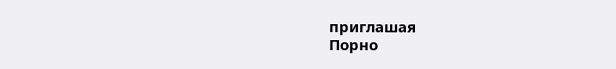приглашая
Порно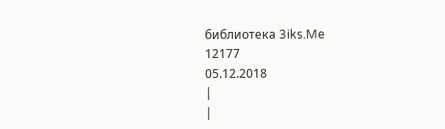библиотека 3iks.Me
12177
05.12.2018
|
|